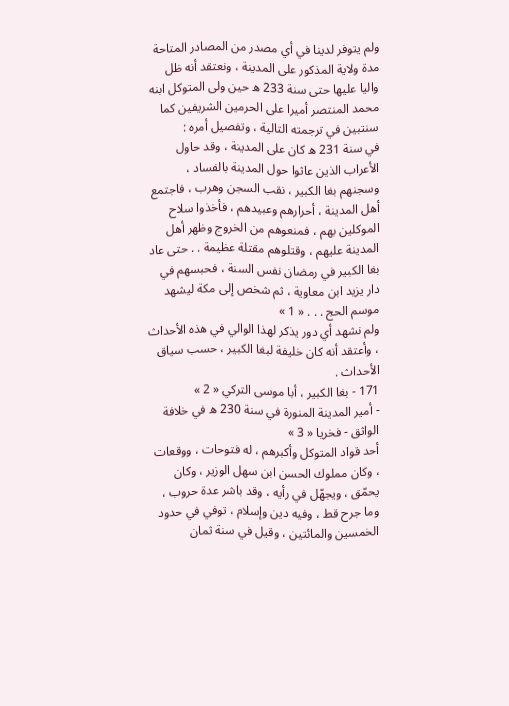ولم يتوفر لدينا في أي مصدر من المصادر المتاحة مدة ولاية المذكور على المدينة ، ونعتقد أنه ظل واليا عليها حتى سنة 233 ه حين ولى المتوكل ابنه محمد المنتصر أميرا على الحرمين الشريفين كما سنتبين في ترجمته التالية ، وتفصيل أمره :
في سنة 231 ه كان على المدينة ، وقد حاول الأعراب الذين عاثوا حول المدينة بالفساد ، وسجنهم بغا الكبير ، نقب السجن وهرب ، فاجتمع أهل المدينة ، أحرارهم وعبيدهم ، فأخذوا سلاح الموكلين بهم ، فمنعوهم من الخروج وظهر أهل المدينة عليهم ، وقتلوهم مقتلة عظيمة . . حتى عاد بغا الكبير في رمضان نفس السنة ، فحبسهم في دار يزيد ابن معاوية ، ثم شخص إلى مكة ليشهد موسم الحج . . . « 1 »
ولم نشهد أي دور يذكر لهذا الوالي في هذه الأحداث ، وأعتقد أنه كان خليفة لبغا الكبير ، حسب سياق الأحداث .
171 - بغا الكبير ، أبا موسى التركي « 2 »
- أمير المدينة المنورة في سنة 230 ه في خلافة الواثق - فخريا « 3 »
أحد قواد المتوكل وأكبرهم ، له فتوحات ، ووقعات ، وكان مملوك الحسن ابن سهل الوزير ، وكان يحمّق ، ويجهّل في رأيه ، وقد باشر عدة حروب ، وما جرح قط ، وفيه دين وإسلام ، توفي في حدود الخمسين والمائتين ، وقيل في سنة ثمان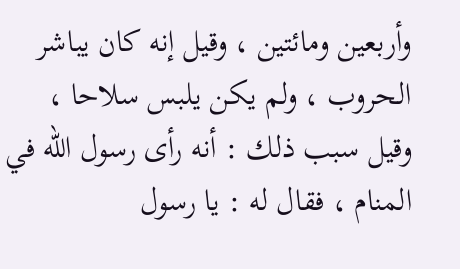وأربعين ومائتين ، وقيل إنه كان يباشر الحروب ، ولم يكن يلبس سلاحا ، وقيل سبب ذلك : أنه رأى رسول اللّه في المنام ، فقال له : يا رسول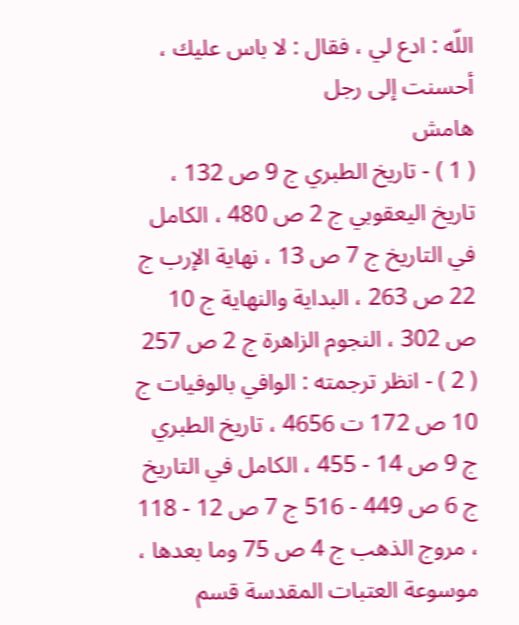اللّه : ادع لي ، فقال : لا باس عليك ، أحسنت إلى رجل
هامش
( 1 ) - تاريخ الطبري ج 9 ص 132 ، تاريخ اليعقوبي ج 2 ص 480 ، الكامل في التاريخ ج 7 ص 13 ، نهاية الإرب ج 22 ص 263 ، البداية والنهاية ج 10 ص 302 ، النجوم الزاهرة ج 2 ص 257
( 2 ) - انظر ترجمته : الوافي بالوفيات ج 10 ص 172 ت 4656 ، تاريخ الطبري ج 9 ص 14 - 455 ، الكامل في التاريخ ج 6 ص 449 - 516 ج 7 ص 12 - 118 ، مروج الذهب ج 4 ص 75 وما بعدها ، موسوعة العتبات المقدسة قسم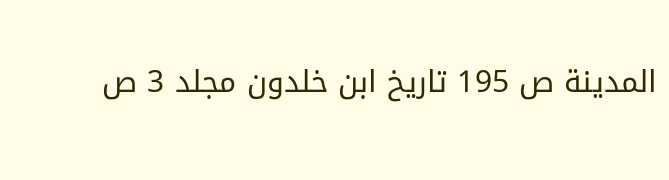المدينة ص 195 تاريخ ابن خلدون مجلد 3 ص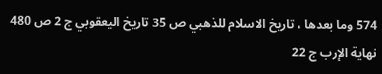574 وما بعدها ، تاريخ الاسلام للذهبي ص 35 تاريخ اليعقوبي ج 2 ص 480 نهاية الإرب ج 22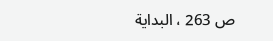ص 263 ، البداية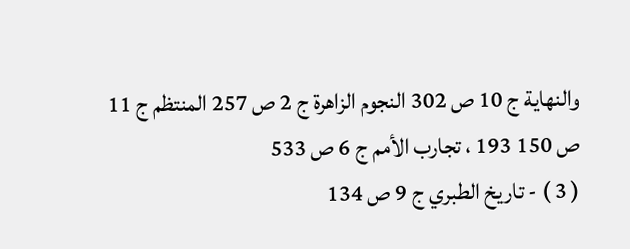والنهاية ج 10 ص 302 النجوم الزاهرة ج 2 ص 257 المنتظم ج 11 ص 150 193 ، تجارب الأمم ج 6 ص 533
( 3 ) - تاريخ الطبري ج 9 ص 134